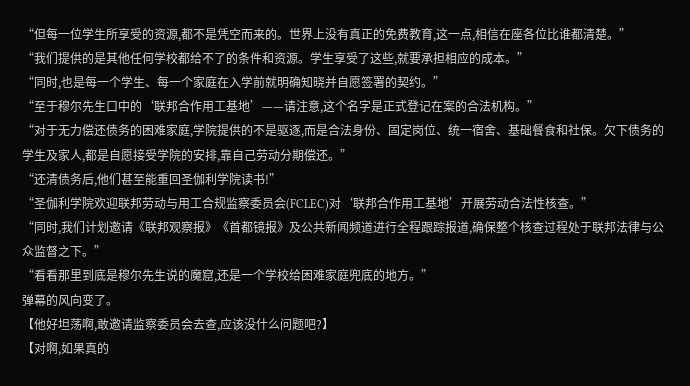“但每一位学生所享受的资源,都不是凭空而来的。世界上没有真正的免费教育,这一点,相信在座各位比谁都清楚。”
“我们提供的是其他任何学校都给不了的条件和资源。学生享受了这些,就要承担相应的成本。”
“同时,也是每一个学生、每一个家庭在入学前就明确知晓并自愿签署的契约。”
“至于穆尔先生口中的‘联邦合作用工基地’——请注意,这个名字是正式登记在案的合法机构。”
“对于无力偿还债务的困难家庭,学院提供的不是驱逐,而是合法身份、固定岗位、统一宿舍、基础餐食和社保。欠下债务的学生及家人,都是自愿接受学院的安排,靠自己劳动分期偿还。”
“还清债务后,他们甚至能重回圣伽利学院读书!”
“圣伽利学院欢迎联邦劳动与用工合规监察委员会(FCLEC)对‘联邦合作用工基地’开展劳动合法性核查。”
“同时,我们计划邀请《联邦观察报》《首都镜报》及公共新闻频道进行全程跟踪报道,确保整个核查过程处于联邦法律与公众监督之下。”
“看看那里到底是穆尔先生说的魔窟,还是一个学校给困难家庭兜底的地方。”
弹幕的风向变了。
【他好坦荡啊,敢邀请监察委员会去查,应该没什么问题吧?】
【对啊,如果真的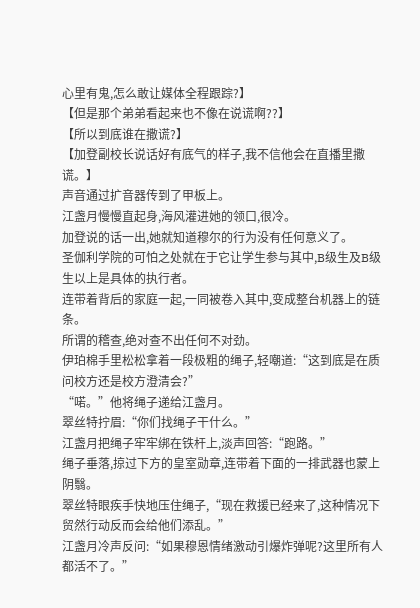心里有鬼,怎么敢让媒体全程跟踪?】
【但是那个弟弟看起来也不像在说谎啊??】
【所以到底谁在撒谎?】
【加登副校长说话好有底气的样子,我不信他会在直播里撒谎。】
声音通过扩音器传到了甲板上。
江盏月慢慢直起身,海风灌进她的领口,很冷。
加登说的话一出,她就知道穆尔的行为没有任何意义了。
圣伽利学院的可怕之处就在于它让学生参与其中,B级生及B级生以上是具体的执行者。
连带着背后的家庭一起,一同被卷入其中,变成整台机器上的链条。
所谓的稽查,绝对查不出任何不对劲。
伊珀棉手里松松拿着一段极粗的绳子,轻嘲道:“这到底是在质问校方还是校方澄清会?”
“喏。”他将绳子递给江盏月。
翠丝特拧眉:“你们找绳子干什么。”
江盏月把绳子牢牢绑在铁杆上,淡声回答:“跑路。”
绳子垂落,掠过下方的皇室勋章,连带着下面的一排武器也蒙上阴翳。
翠丝特眼疾手快地压住绳子,“现在救援已经来了,这种情况下贸然行动反而会给他们添乱。”
江盏月冷声反问:“如果穆恩情绪激动引爆炸弹呢?这里所有人都活不了。”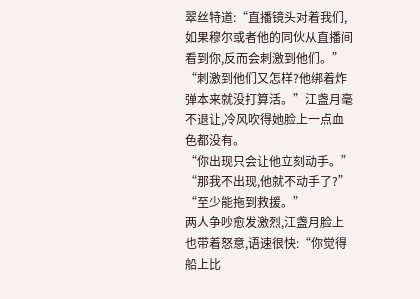翠丝特道:“直播镜头对着我们,如果穆尔或者他的同伙从直播间看到你,反而会刺激到他们。”
“刺激到他们又怎样?他绑着炸弹本来就没打算活。”江盏月毫不退让,冷风吹得她脸上一点血色都没有。
“你出现只会让他立刻动手。”
“那我不出现,他就不动手了?”
“至少能拖到救援。”
两人争吵愈发激烈,江盏月脸上也带着怒意,语速很快:“你觉得船上比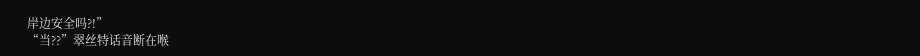岸边安全吗?!”
“当??”翠丝特话音断在喉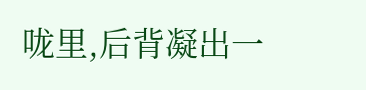咙里,后背凝出一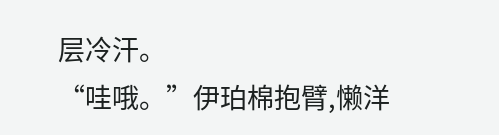层冷汗。
“哇哦。”伊珀棉抱臂,懒洋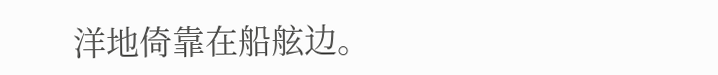洋地倚靠在船舷边。